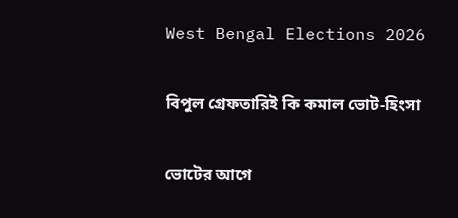West Bengal Elections 2026

বিপুল গ্রেফতারিই কি কমাল ভোট-হিংসা

ভোটের আগে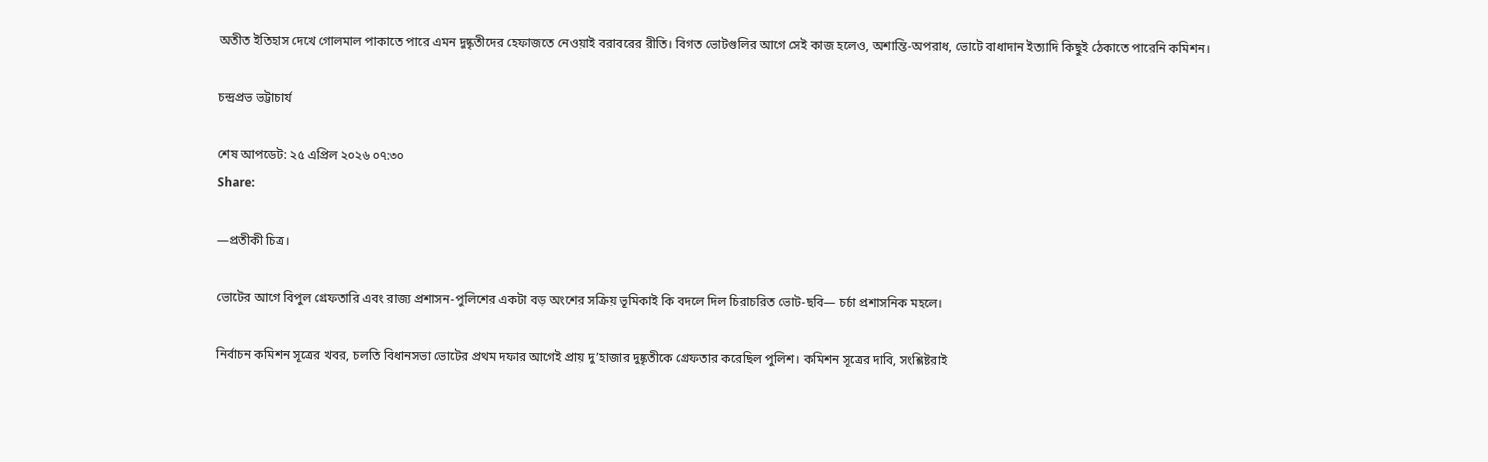অতীত ইতিহাস দেখে গোলমাল পাকাতে পারে এমন দুষ্কৃতীদের হেফাজতে নেওয়াই বরাবরের রীতি। বিগত ভোটগুলির আগে সেই কাজ হলেও, অশান্তি-অপরাধ, ভোটে বাধাদান ইত্যাদি কিছুই ঠেকাতে পারেনি কমিশন।

চন্দ্রপ্রভ ভট্টাচার্য

শেষ আপডেট: ২৫ এপ্রিল ২০২৬ ০৭:৩০
Share:

—প্রতীকী চিত্র।

ভোটের আগে বিপুল গ্রেফতারি এবং রাজ্য প্রশাসন-পুলিশের একটা বড় অংশের সক্রিয় ভূমিকাই কি বদলে দিল চিরাচরিত ভোট-ছবি— চর্চা প্রশাসনিক মহলে।

নির্বাচন কমিশন সূত্রের খবর, চলতি বিধানসভা ভোটের প্রথম দফার আগেই প্রায় দু’হাজার দুষ্কৃতীকে গ্রেফতার করেছিল পুলিশ। কমিশন সূত্রের দাবি, সংশ্লিষ্টরাই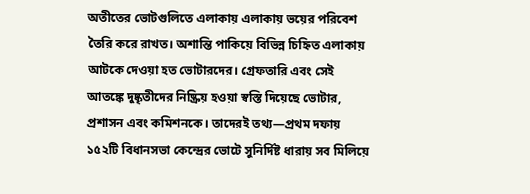অতীতের ভোটগুলিতে এলাকায় এলাকায় ভয়ের পরিবেশ তৈরি করে রাখত। অশান্তি পাকিয়ে বিভিন্ন চিহ্নিত এলাকায় আটকে দেওয়া হত ভোটারদের। গ্রেফতারি এবং সেই আতঙ্কে দুষ্কৃতীদের নিষ্ক্রিয় হওয়া স্বস্তি দিয়েছে ভোটার, প্রশাসন এবং কমিশনকে। তাদেরই তথ্য—প্রথম দফায় ১৫২টি বিধানসভা কেন্দ্রের ভোটে সুনির্দিষ্ট ধারায় সব মিলিয়ে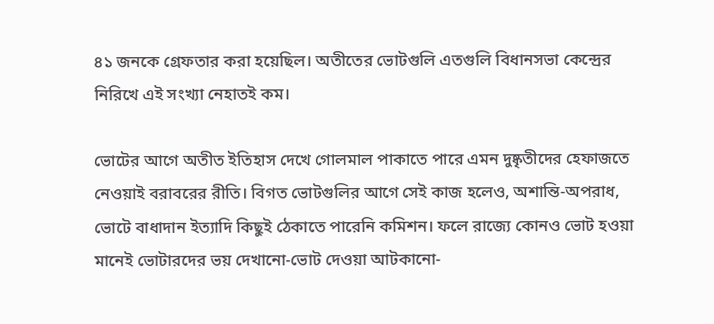৪১ জনকে গ্রেফতার করা হয়েছিল। অতীতের ভোটগুলি এতগুলি বিধানসভা কেন্দ্রের নিরিখে এই সংখ্যা নেহাতই কম।

ভোটের আগে অতীত ইতিহাস দেখে গোলমাল পাকাতে পারে এমন দুষ্কৃতীদের হেফাজতে নেওয়াই বরাবরের রীতি। বিগত ভোটগুলির আগে সেই কাজ হলেও, অশান্তি-অপরাধ, ভোটে বাধাদান ইত্যাদি কিছুই ঠেকাতে পারেনি কমিশন। ফলে রাজ্যে কোনও ভোট হওয়া মানেই ভোটারদের ভয় দেখানো-ভোট দেওয়া আটকানো-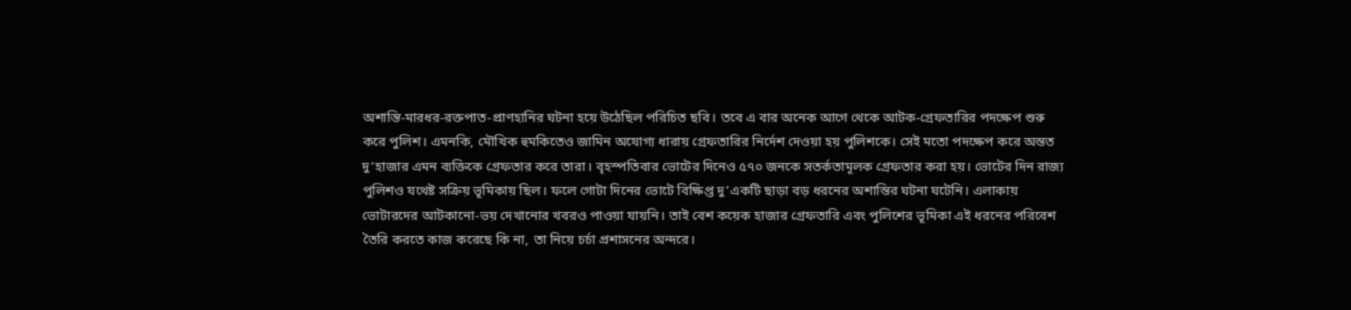অশান্তি-মারধর-রক্তপাত-প্রাণহানির ঘটনা হয়ে উঠেছিল পরিচিত ছবি। তবে এ বার অনেক আগে থেকে আটক-গ্রেফতারির পদক্ষেপ শুরু করে পুলিশ। এমনকি, মৌখিক হুমকিতেও জামিন অযোগ্য ধারায় গ্রেফতারির নির্দেশ দেওয়া হয় পুলিশকে। সেই মতো পদক্ষেপ করে অন্তত দু’হাজার এমন ব্যক্তিকে গ্রেফতার করে তারা। বৃহস্পতিবার ভোটের দিনেও ৫৭০ জনকে সতর্কতামূলক গ্রেফতার করা হয়। ভোটের দিন রাজ্য পুলিশও যথেষ্ট সক্রিয় ভূমিকায় ছিল। ফলে গোটা দিনের ভোটে বিক্ষিপ্ত দু’একটি ছাড়া বড় ধরনের অশান্তির ঘটনা ঘটেনি। এলাকায় ভোটারদের আটকানো-ভয় দেখানোর খবরও পাওয়া যায়নি। তাই বেশ কয়েক হাজার গ্রেফতারি এবং পুলিশের ভূমিকা এই ধরনের পরিবেশ তৈরি করতে কাজ করেছে কি না, তা নিয়ে চর্চা প্রশাসনের অন্দরে।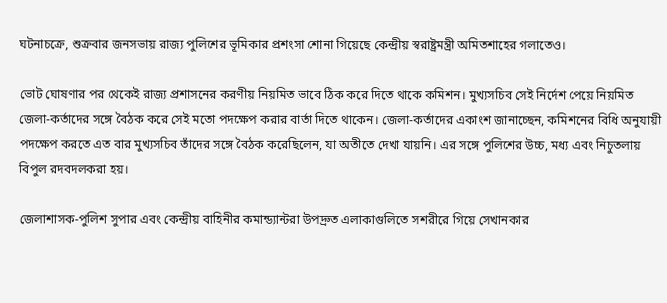ঘটনাচক্রে, শুক্রবার জনসভায় রাজ্য পুলিশের ভূমিকার প্রশংসা শোনা গিয়েছে কেন্দ্রীয় স্বরাষ্ট্রমন্ত্রী অমিতশাহের গলাতেও।

ভোট ঘোষণার পর থেকেই রাজ্য প্রশাসনের করণীয় নিয়মিত ভাবে ঠিক করে দিতে থাকে কমিশন। মুখ্যসচিব সেই নির্দেশ পেয়ে নিয়মিত জেলা-কর্তাদের সঙ্গে বৈঠক করে সেই মতো পদক্ষেপ করার বার্তা দিতে থাকেন। জেলা-কর্তাদের একাংশ জানাচ্ছেন, কমিশনের বিধি অনুযায়ী পদক্ষেপ করতে এত বার মুখ্যসচিব তাঁদের সঙ্গে বৈঠক করেছিলেন, যা অতীতে দেখা যায়নি। এর সঙ্গে পুলিশের উচ্চ, মধ্য এবং নিচুতলায় বিপুল রদবদলকরা হয়।

জেলাশাসক-পুলিশ সুপার এবং কেন্দ্রীয় বাহিনীর কমান্ড্যান্টরা উপদ্রুত এলাকাগুলিতে সশরীরে গিয়ে সেখানকার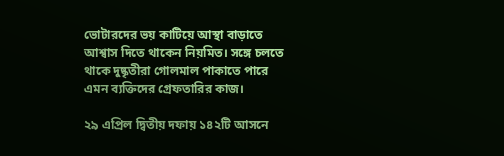ভোটারদের ভয় কাটিয়ে আস্থা বাড়াতে আশ্বাস দিতে থাকেন নিয়মিত। সঙ্গে চলতে থাকে দুষ্কৃতীরা গোলমাল পাকাতে পারে এমন ব্যক্তিদের গ্রেফতারির কাজ।

২৯ এপ্রিল দ্বিতীয় দফায় ১৪২টি আসনে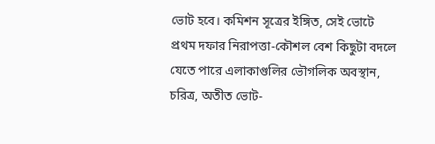ভোট হবে। কমিশন সূত্রের ইঙ্গিত, সেই ভোটে প্রথম দফার নিরাপত্তা-কৌশল বেশ কিছুটা বদলে যেতে পারে এলাকাগুলির ভৌগলিক অবস্থান, চরিত্র, অতীত ভোট-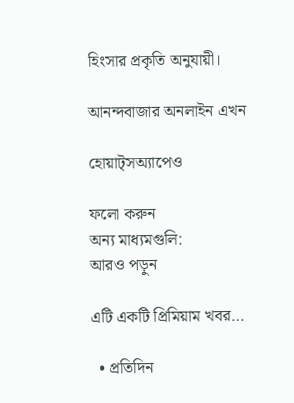হিংসার প্রকৃতি অনুযায়ী।

আনন্দবাজার অনলাইন এখন

হোয়াট্‌সঅ্যাপেও

ফলো করুন
অন্য মাধ্যমগুলি:
আরও পড়ুন

এটি একটি প্রিমিয়াম খবর…

  • প্রতিদিন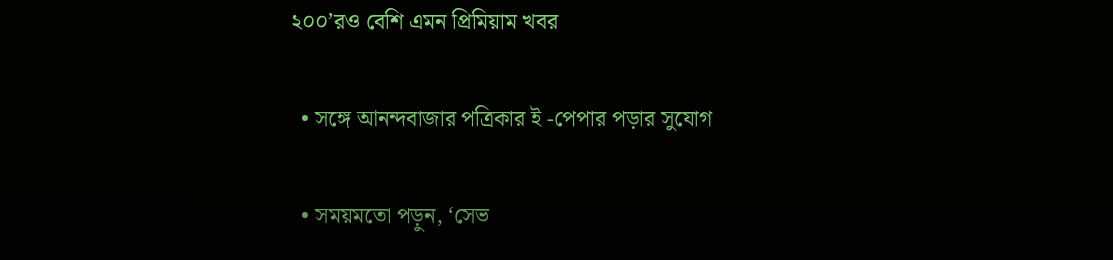২০০’রও বেশি এমন প্রিমিয়াম খবর

  • সঙ্গে আনন্দবাজার পত্রিকার ই -পেপার পড়ার সুযোগ

  • সময়মতো পড়ুন, ‘সেভ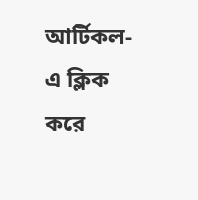আর্টিকল-এ ক্লিক করে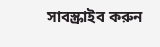সাবস্ক্রাইব করুন